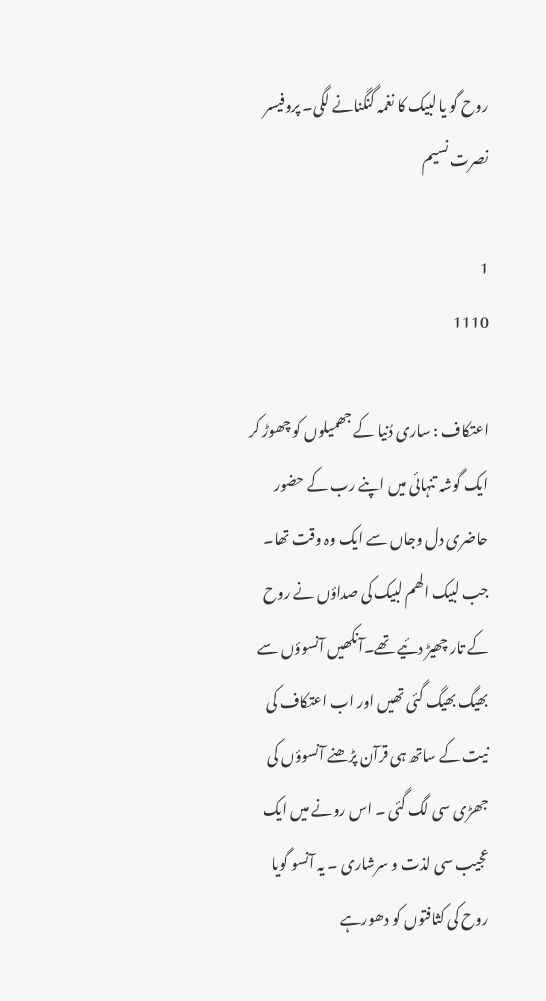روح گو یا لبیک کا نغمہ گنگنانے لگی۔ پروفیسر نصرت نسیم

1
1110

اعتکاف : ساری دُنیا کے جھمیلوں کو چھوڑ کر ایک گوشہ تنہائی میں اپنے رب کے حضور حاضری دل وجاں سے ایک وہ وقت تھا۔ جب لبیک الھم لبیک کی صداؤں نے روح کے تار چھیڑ دئیے تھے۔آنکھیں آنسوؤں سے بھیگ بھیگ گئی تھیں اور اب اعتکاف کی نیت کے ساتھ ہی قرآن پڑھنے آنسوؤں کی جھڑی سی لگ گئی ۔ اس رونے میں ایک عجیب سی لذت و سرشاری ۔ یہ آنسو گویا روح کی کثافتوں کو دھورہے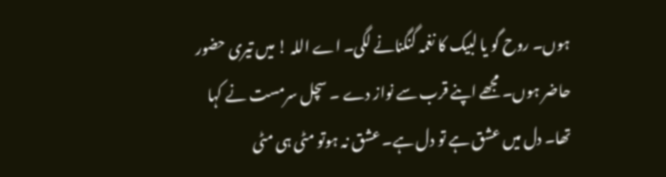ہوں۔ روح گو یا لبیک کا نغمہ گنگنانے لگی۔ اے اللہ ! میں تیری حضور حاضر ہوں۔ مجھے اپنے قرب سے نواز دے ۔ سچل سرمست نے کہا تھا۔ دل میں عشق ہے تو دل ہے۔ عشق نہ ہوتو مٹی ہی مٹی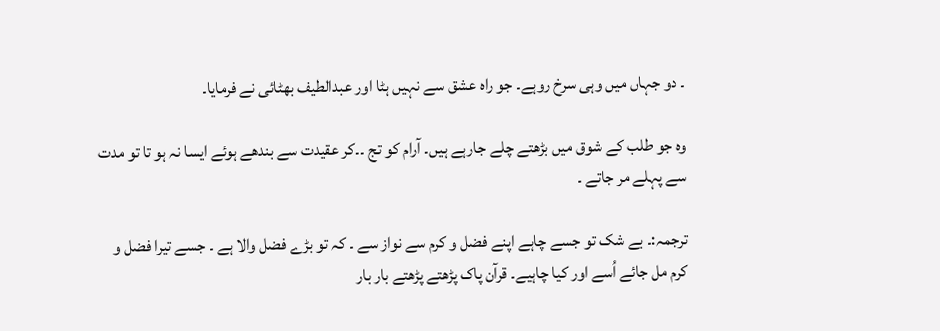۔ دو جہاں میں وہی سرخ روہے۔ جو راہ عشق سے نہیں ہٹا اور عبدالطیف بھٹائی نے فرمایا۔

وہ جو طلب کے شوق میں بڑھتے چلے جارہے ہیں۔ آرام کو تج ۔۔کر عقیدت سے بندھے ہوئے ایسا نہ ہو تا تو مدت سے پہلے مر جاتے ۔

ترجمہ:۔ بے شک تو جسے چاہے اپنے فضل و کرم سے نواز سے ۔ کہ تو بڑے فضل والا ہے ۔ جسے تیرا فضل و کرم مل جائے اُسے اور کیا چاہیے۔ قرآن پاک پڑھتے پڑھتے بار بار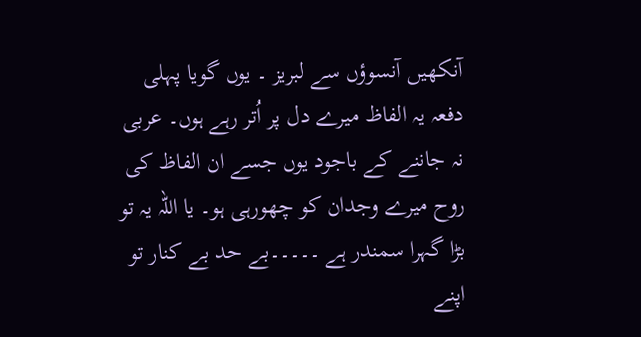آنکھیں آنسوؤں سے لبریز ۔ یوں گویا پہلی دفعہ یہ الفاظ میرے دل پر اُتر رہے ہوں۔ عربی نہ جاننے کے باجود یوں جسے ان الفاظ کی روح میرے وجدان کو چھورہی ہو۔ یا اللہ یہ تو بڑا گہرا سمندر ہے ۔۔۔۔۔بے حد بے کنار تو اپنے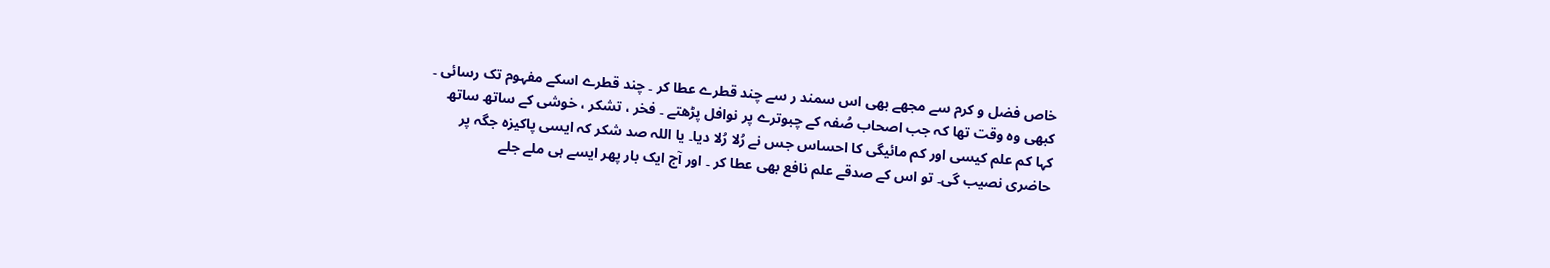خاص فضل و کرم سے مجھے بھی اس سمند ر سے چند قطرے عطا کر ۔ چند قطرے اسکے مفہوم تک رسائی ۔ کبھی وہ وقت تھا کہ جب اصحاب صُفہ کے چبوترے پر نوافل پڑھتے ۔ فخر ، تشکر ، خوشی کے ساتھ ساتھ کہا کم علم کیسی اور کم مائیگی کا احساس جس نے رُلا رُلا دیا۔ یا اللہ صد شکر کہ ایسی پاکیزہ جگہ پر حاضری نصیب گی۔ تو اس کے صدقے علم نافع بھی عطا کر ۔ اور آج ایک بار پھر ایسے ہی ملے جلے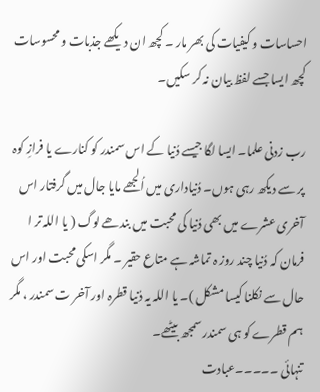احساسات و کیفیات کی بھر مار ۔ کچھ ان دیکھے جذبات و محسوسات کچھ ایسا جسے لفظ بیان نہ کر سکیں۔

رب زدنی علما۔ ایسا لگا جیسے دُنیا کے اس سمندر کو کنارے یا فرازِ کوہ پر سے دیکھ رہی ہوں۔ دُنیاداری میں اُلجھے مایا جال میں گرفتار اس آخری عشرے میں بھی دُنیا کی محبت میں بندھے لوگ ( یا اللہ تر ا فرمان کہ دُنیا چند روز ہ تماشہ ہے متاع حقیر ۔ مگر اسکی محبت اور اس حال سے نکلنا کیسا مشکل )۔ یا اللہ یہ دُنیا قطرہ اور آخر ت سمندر ، مگر ہم قطرے کو ہی سمندر سمجھ بیٹھے۔
تنہائی ۔۔۔۔۔عبادت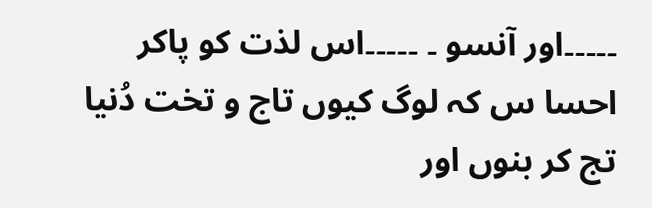۔۔۔۔۔اور آنسو ۔ ۔۔۔۔۔اس لذت کو پاکر احسا س کہ لوگ کیوں تاج و تخت دُنیا تج کر بنوں اور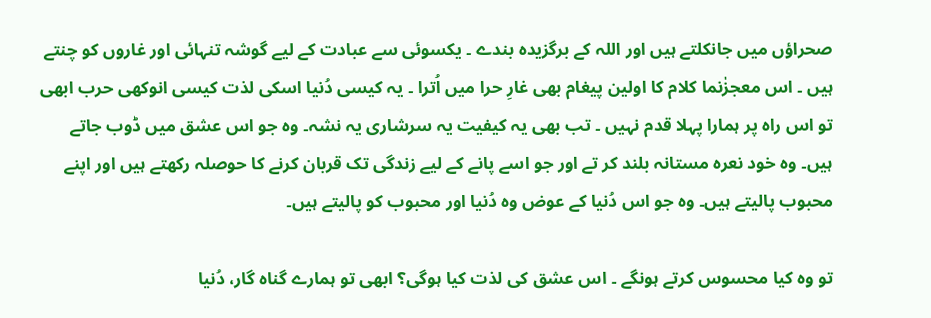صحراؤں میں جانکلتے ہیں اور اللہ کے برگزیدہ بندے ۔ یکسوئی سے عبادت کے لیے گوشہ تنہائی اور غاروں کو چنتے ہیں ۔ اس معجزٰنما کلام کا اولین پیغام بھی غارِ حرا میں اُترا ۔ یہ کیسی دُنیا اسکی لذت کیسی انوکھی حرب ابھی تو اس راہ پر ہمارا پہلا قدم نہیں ۔ تب بھی یہ کیفیت یہ سرشاری یہ نشہ۔ وہ جو اس عشق میں ڈوب جاتے ہیں۔ وہ خود نعرہ مستانہ بلند کر تے اور جو اسے پانے کے لیے زندگی تک قربان کرنے کا حوصلہ رکھتے ہیں اور اپنے محبوب پالیتے ہیں۔ وہ جو اس دُنیا کے عوض وہ دُنیا اور محبوب کو پالیتے ہیں۔

تو وہ کیا محسوس کرتے ہونگے ۔ اس عشق کی لذت کیا ہوگی؟ ابھی تو ہمارے گناہ گار، دُنیا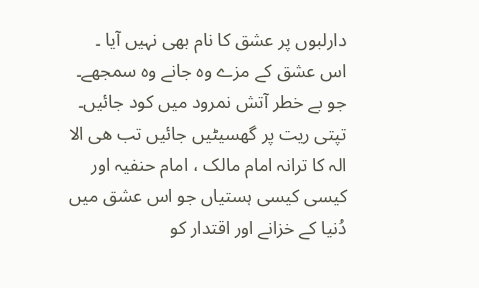دارلبوں پر عشق کا نام بھی نہیں آیا ۔ اس عشق کے مزے وہ جانے وہ سمجھے۔ جو بے خطر آتش نمرود میں کود جائیں۔ تپتی ریت پر گھسیٹیں جائیں تب ھی الا الہ کا ترانہ امام مالک ، امام حنفیہ اور کیسی کیسی ہستیاں جو اس عشق میں دُنیا کے خزانے اور اقتدار کو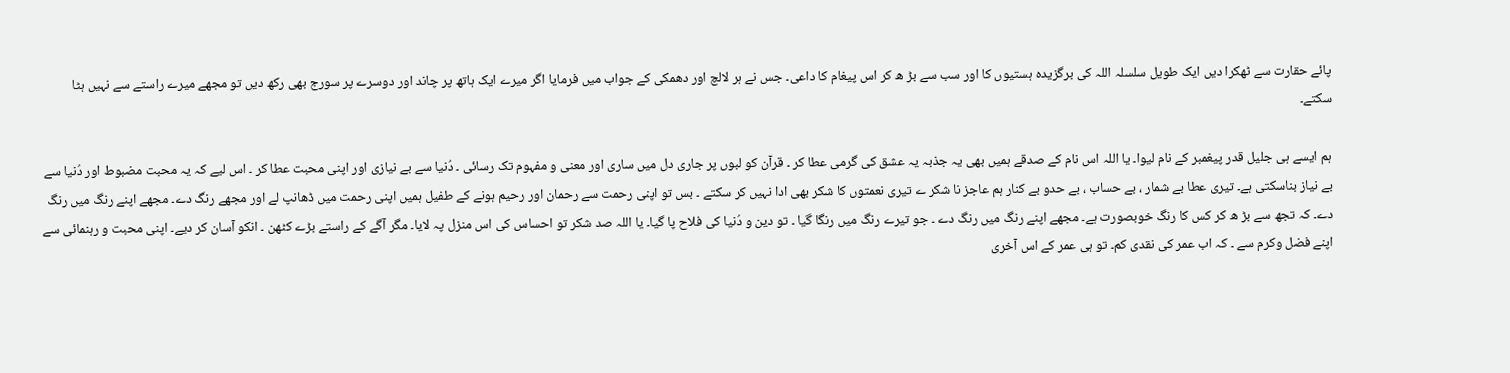پائے حقارت سے ٹھکرا دیں ایک طویل سلسلہ اللہ کی برگزیدہ ہستیوں کا اور سب سے بڑ ھ کر اس پیغام کا داعی۔ جس نے ہر لالچ اور دھمکی کے جواب میں فرمایا اگر میرے ایک ہاتھ پر چاند اور دوسرے پر سورج بھی رکھ دیں تو مجھے میرے راستے سے نہیں ہٹا سکتے۔

ہم ایسے ہی جلیل قدر پیغمبر کے نام لیوا۔ یا اللہ اس نام کے صدقے ہمیں بھی یہ جذبہ یہ عشق کی گرمی عطا کر ۔ قرآن کو لبوں پر جاری دل میں ساری اور معنی و مفہوم تک رسائی ۔ دُنیا سے بے نیازی اور اپنی محبت عطا کر ۔ اس لیے کہ یہ محبت مضبوط اور دُنیا سے بے نیاز بناسکتی ہے۔ تیری عطا بے شمار ، بے حساب ، بے حدو بے کنار ہم عاجز نا شکر ے تیری نعمتوں کا شکر بھی ادا نہیں کر سکتے ۔ بس تو اپنی رحمت سے رحمان اور رحیم ہونے کے طفیل ہمیں اپنی رحمت میں ڈھانپ لے اور مجھے رنگ دے۔ مجھے اپنے رنگ میں رنگ دے۔ کہ تجھ سے بڑ ھ کر کس کا رنگ خوبصورت ہے۔ مجھے اپنے رنگ میں رنگ دے ۔ جو تیرے رنگ میں رنگا گیا ۔ تو دین و دُنیا کی فلاح پا گیا۔ یا اللہ صد شکر تو احساس کی اس منزل پہ لایا۔ مگر آگے کے راستے بڑے کٹھن ۔ انکو آسان کر دیے۔ اپنی محبت و رہنمائی سے اپنے فضل وکرم سے ۔ کہ اب عمر کی نقدی کم۔ تو ہی عمر کے اس آخری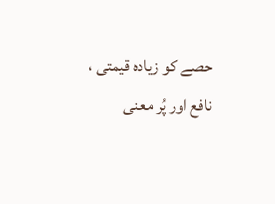حصے کو زیادہ قیمتی ، نافع اور پُر معنی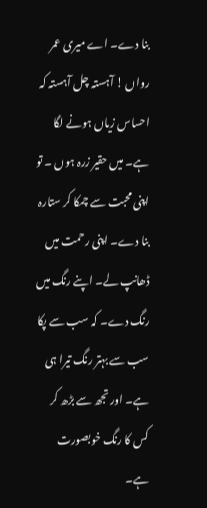بنا دے۔ اے میری عمر رواں ! آہستہ چل آہستہ کہ احساس زیاں ہونے لگا ہے۔ میں حقیر زرہ ہوں ۔ تو اپنی محبت سے چمکا کر ستارہ بنا دے۔ اپنی رحمت میں ڈھانپ لے۔ اپنے رنگ میں رنگ دے۔ کہ سب سے پکا سب سے بہتر رنگ تیرا ہی ہے۔ اور تجھ سے بڑھ کر کس کا رنگ خوبصورت ہے۔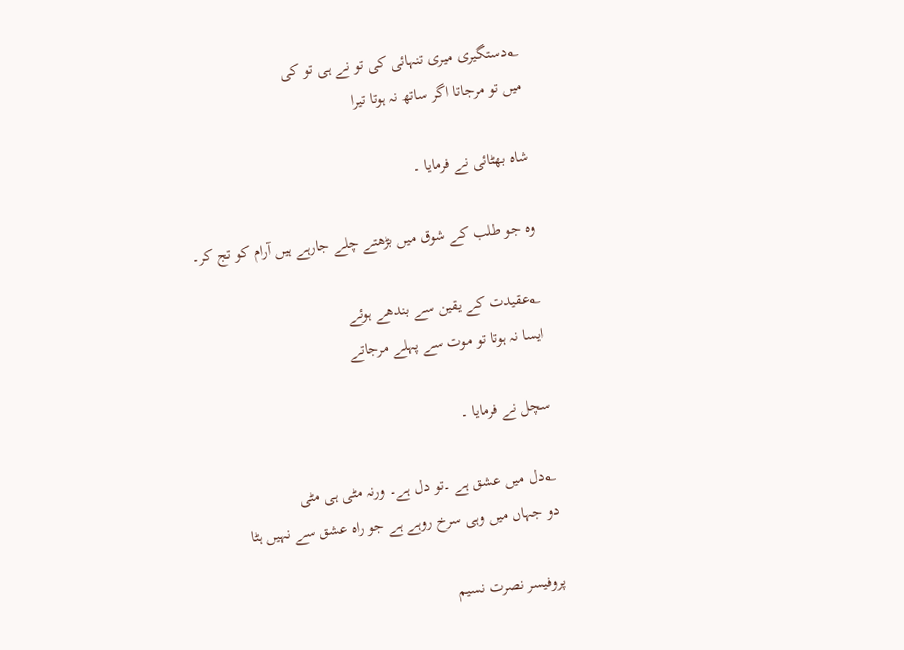؂دستگیری میری تنہائی کی تو نے ہی تو کی
میں تو مرجاتا اگر ساتھ نہ ہوتا تیرا

شاہ بھٹائی نے فرمایا ۔

وہ جو طلب کے شوق میں بڑھتے چلے جارہے ہیں آرام کو تج کر۔

؂عقیدت کے یقین سے بندھے ہوئے
ایسا نہ ہوتا تو موت سے پہلے مرجاتے

سچل نے فرمایا ۔

؂دل میں عشق ہے ۔تو دل ہے۔ ورنہ مٹی ہی مٹی
دو جہاں میں وہی سرخ روہے ہے جو راہ عشق سے نہیں ہٹا

پروفیسر نصرت نسیم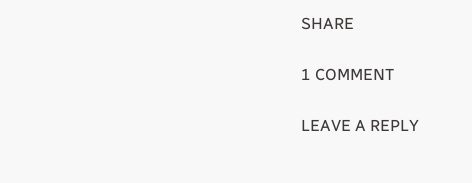SHARE

1 COMMENT

LEAVE A REPLY